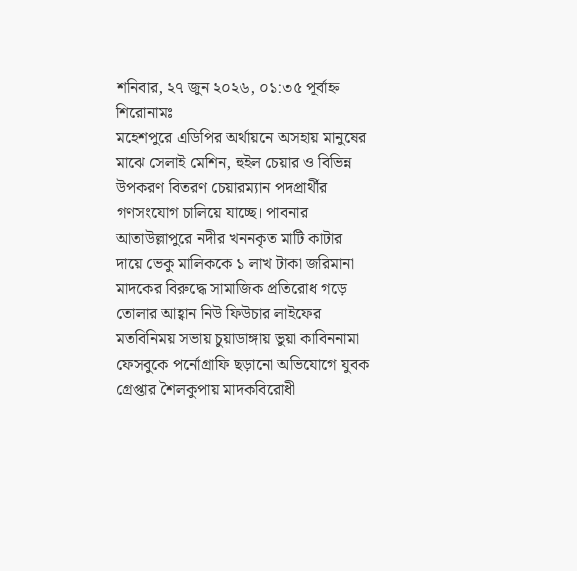শনিবার, ২৭ জুন ২০২৬, ০১:৩৫ পূর্বাহ্ন
শিরোনামঃ
মহেশপুরে এডিপির অর্থায়নে অসহায় মানুষের মাঝে সেলাই মেশিন, হুইল চেয়ার ও বিভিন্ন উপকরণ বিতরণ চেয়ারম্যান পদপ্রার্থীর গণসংযোগ চালিয়ে যাচ্ছে। পাবনার আতাউল্লাপুরে নদীর খননকৃত মাটি কাটার দায়ে ভেকু মালিককে ১ লাখ টাকা জরিমানা মাদকের বিরুদ্ধে সামাজিক প্রতিরোধ গড়ে তোলার আহ্বান নিউ ফিউচার লাইফের মতবিনিময় সভায় চুয়াডাঙ্গায় ভুয়া কাবিননামা ফেসবুকে পর্নোগ্রাফি ছড়ানো অভিযোগে যুবক গ্রেপ্তার শৈলকুপায় মাদকবিরোধী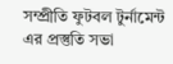সম্প্রীতি ফুটবল টুর্নামেন্ট এর প্রস্তুতি সভা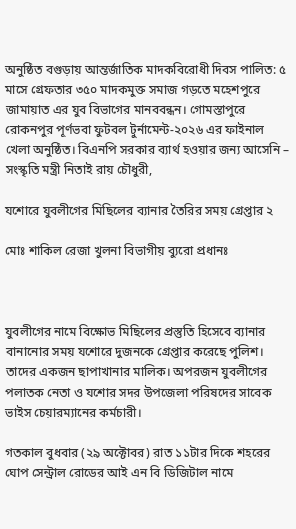অনুষ্ঠিত বগুড়ায় আন্তর্জাতিক মাদকবিরোধী দিবস পালিত: ৫ মাসে গ্রেফতার ৩৫০ মাদকমুক্ত সমাজ গড়তে মহেশপুরে জামায়াত এর যুব বিভাগের মানববন্ধন। গোমস্তাপুরে রোকনপুর পূর্ণভবা ফুটবল টুর্নামেন্ট-২০২৬ এর ফাইনাল খেলা অনুষ্ঠিত। বিএনপি সরকার ব্যার্থ হওয়ার জন্য আসেনি – সংস্কৃতি মন্ত্রী নিতাই রায় চৌধুরী,

যশোরে যুবলীগের মিছিলের ব্যানার তৈরির সময় গ্রেপ্তার ২

মোঃ শাকিল রেজা খুলনা বিভাগীয় ব্যুরো প্রধানঃ



যুবলীগের নামে বিক্ষোভ মিছিলের প্রস্তুতি হিসেবে ব্যানার বানানোর সময় যশোরে দুজনকে গ্রেপ্তার করেছে পুলিশ। তাদের একজন ছাপাখানার মালিক। অপরজন যুবলীগের পলাতক নেতা ও যশোর সদর উপজেলা পরিষদের সাবেক ভাইস চেয়ারম্যানের কর্মচারী।

গতকাল বুধবার (২৯ অক্টোবর) রাত ১১টার দিকে শহরের ঘোপ সেন্ট্রাল রোডের আই এন বি ডিজিটাল নামে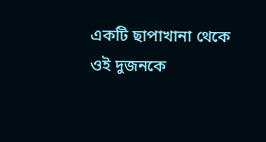একটি ছাপাখানা থেকে ওই দুজনকে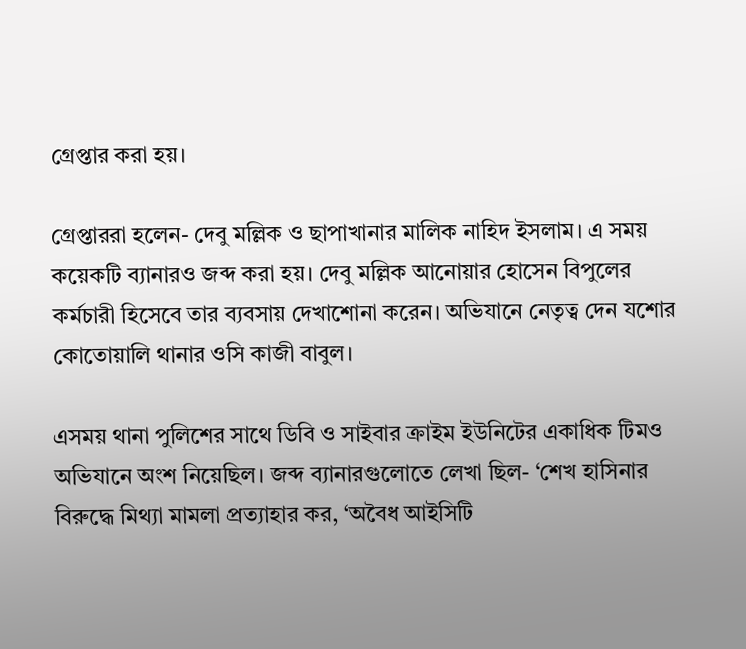গ্রেপ্তার করা হয়।

গ্রেপ্তাররা হলেন- দেবু মল্লিক ও ছাপাখানার মালিক নাহিদ ইসলাম। এ সময় কয়েকটি ব্যানারও জব্দ করা হয়। দেবু মল্লিক আনোয়ার হোসেন বিপুলের কর্মচারী হিসেবে তার ব্যবসায় দেখাশোনা করেন। অভিযানে নেতৃত্ব দেন যশোর কোতোয়ালি থানার ওসি কাজী বাবুল।

এসময় থানা পুলিশের সাথে ডিবি ও সাইবার ক্রাইম ইউনিটের একাধিক টিমও অভিযানে অংশ নিয়েছিল। জব্দ ব্যানারগুলোতে লেখা ছিল- ‘শেখ হাসিনার বিরুদ্ধে মিথ্যা মামলা প্রত্যাহার কর, ‘অবৈধ আইসিটি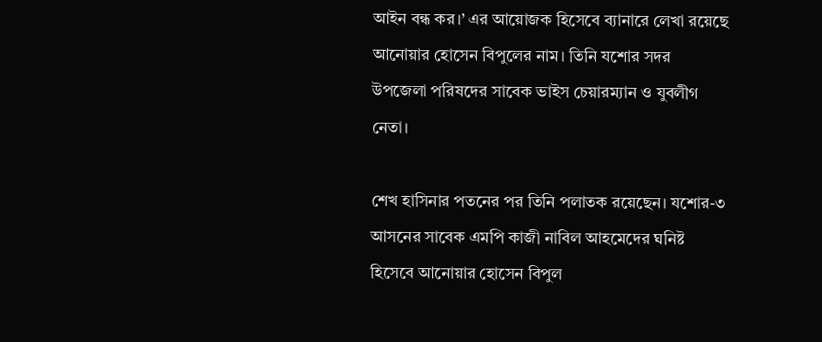আইন বন্ধ কর।’ এর আয়োজক হিসেবে ব্যানারে লেখা রয়েছে আনোয়ার হোসেন বিপুলের নাম। তিনি যশোর সদর উপজেলা পরিষদের সাবেক ভাইস চেয়ারম্যান ও যুবলীগ নেতা।

শেখ হাসিনার পতনের পর তিনি পলাতক রয়েছেন। যশোর-৩ আসনের সাবেক এমপি কাজী নাবিল আহমেদের ঘনিষ্ট হিসেবে আনোয়ার হোসেন বিপুল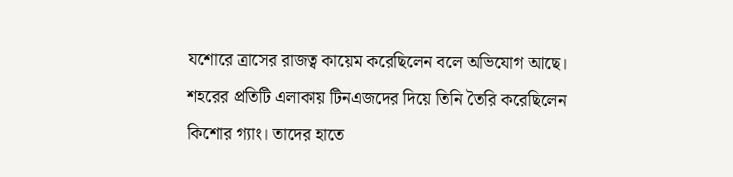যশোরে ত্রাসের রাজত্ব কায়েম করেছিলেন বলে অভিযোগ আছে। শহরের প্রতিটি এলাকায় টিনএজদের দিয়ে তিনি তৈরি করেছিলেন কিশোর গ্যাং। তাদের হাতে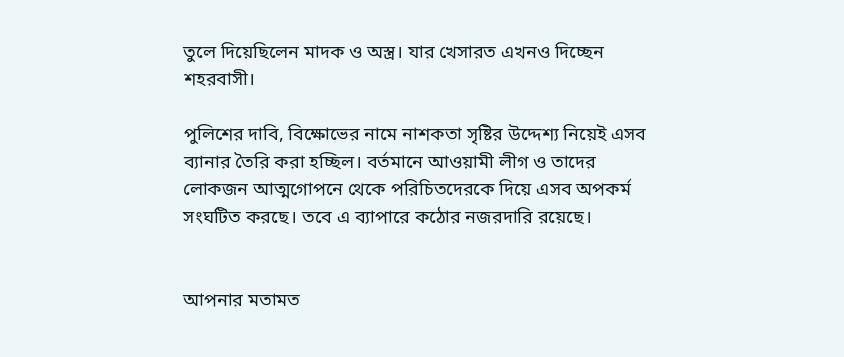তুলে দিয়েছিলেন মাদক ও অস্ত্র। যার খেসারত এখনও দিচ্ছেন শহরবাসী।

পুলিশের দাবি, বিক্ষোভের নামে নাশকতা সৃষ্টির উদ্দেশ্য নিয়েই এসব ব্যানার তৈরি করা হচ্ছিল। বর্তমানে আওয়ামী লীগ ও তাদের লোকজন আত্মগোপনে থেকে পরিচিতদেরকে দিয়ে এসব অপকর্ম সংঘটিত করছে। তবে এ ব্যাপারে কঠোর নজরদারি রয়েছে।


আপনার মতামত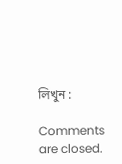লিখুন :

Comments are closed.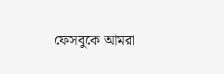ফেসবুকে আমরা